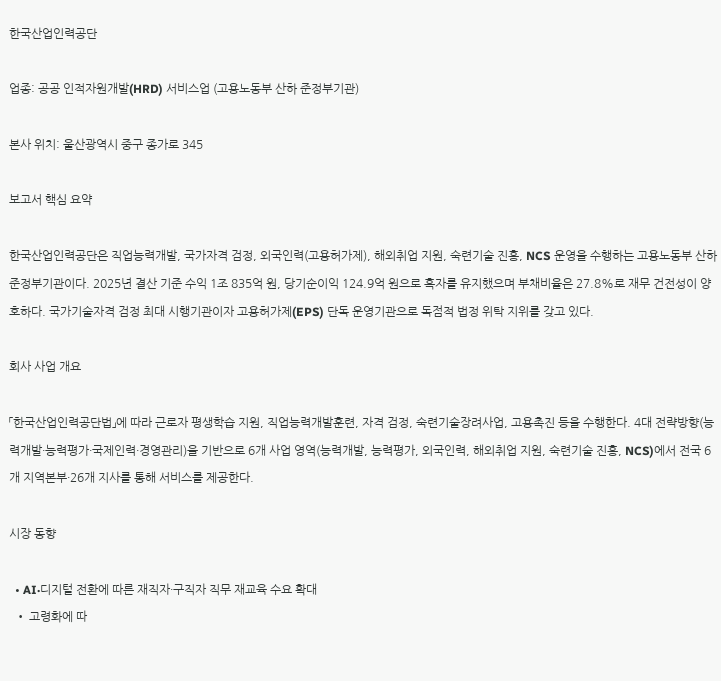한국산업인력공단

업종: 공공 인적자원개발(HRD) 서비스업 (고용노동부 산하 준정부기관)

본사 위치: 울산광역시 중구 종가로 345

보고서 핵심 요약

한국산업인력공단은 직업능력개발, 국가자격 검정, 외국인력(고용허가제), 해외취업 지원, 숙련기술 진흥, NCS 운영을 수행하는 고용노동부 산하 준정부기관이다. 2025년 결산 기준 수익 1조 835억 원, 당기순이익 124.9억 원으로 흑자를 유지했으며 부채비율은 27.8%로 재무 건전성이 양호하다. 국가기술자격 검정 최대 시행기관이자 고용허가제(EPS) 단독 운영기관으로 독점적 법정 위탁 지위를 갖고 있다.

회사 사업 개요

「한국산업인력공단법」에 따라 근로자 평생학습 지원, 직업능력개발훈련, 자격 검정, 숙련기술장려사업, 고용촉진 등을 수행한다. 4대 전략방향(능력개발·능력평가·국제인력·경영관리)을 기반으로 6개 사업 영역(능력개발, 능력평가, 외국인력, 해외취업 지원, 숙련기술 진흥, NCS)에서 전국 6개 지역본부·26개 지사를 통해 서비스를 제공한다.

시장 동향

  • AI·디지털 전환에 따른 재직자·구직자 직무 재교육 수요 확대
  • 고령화에 따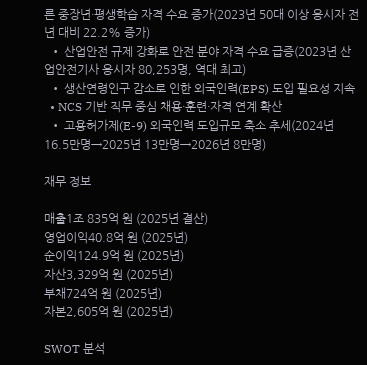른 중장년·평생학습 자격 수요 증가(2023년 50대 이상 응시자 전년 대비 22.2% 증가)
  • 산업안전 규제 강화로 안전 분야 자격 수요 급증(2023년 산업안전기사 응시자 80,253명, 역대 최고)
  • 생산연령인구 감소로 인한 외국인력(EPS) 도입 필요성 지속
  • NCS 기반 직무 중심 채용·훈련·자격 연계 확산
  • 고용허가제(E-9) 외국인력 도입규모 축소 추세(2024년 16.5만명→2025년 13만명→2026년 8만명)

재무 정보

매출1조 835억 원 (2025년 결산)
영업이익40.8억 원 (2025년)
순이익124.9억 원 (2025년)
자산3,329억 원 (2025년)
부채724억 원 (2025년)
자본2,605억 원 (2025년)

SWOT 분석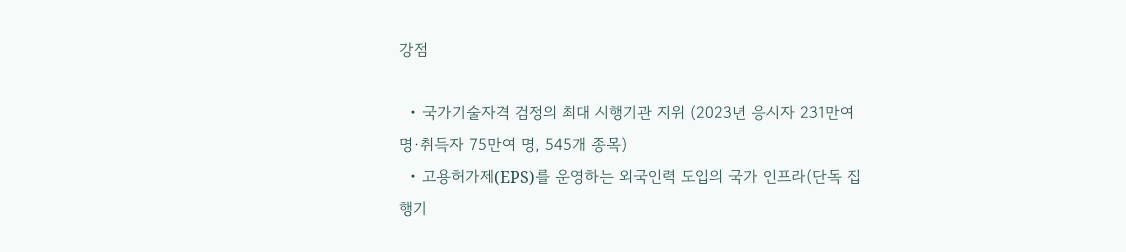강점

  • 국가기술자격 검정의 최대 시행기관 지위 (2023년 응시자 231만여 명·취득자 75만여 명, 545개 종목)
  • 고용허가제(EPS)를 운영하는 외국인력 도입의 국가 인프라(단독 집행기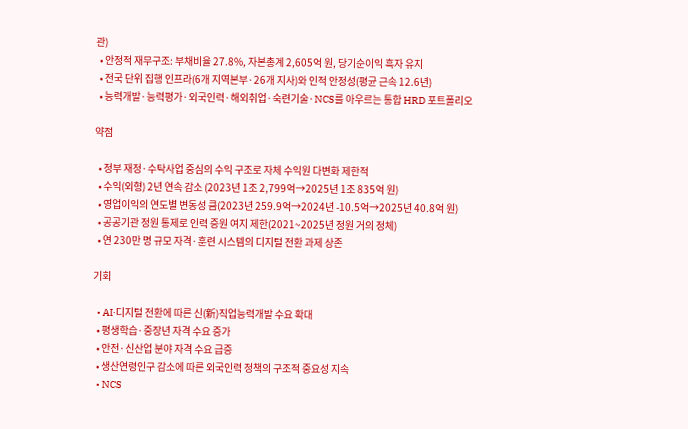관)
  • 안정적 재무구조: 부채비율 27.8%, 자본총계 2,605억 원, 당기순이익 흑자 유지
  • 전국 단위 집행 인프라(6개 지역본부·26개 지사)와 인적 안정성(평균 근속 12.6년)
  • 능력개발·능력평가·외국인력·해외취업·숙련기술·NCS를 아우르는 통합 HRD 포트폴리오

약점

  • 정부 재정·수탁사업 중심의 수익 구조로 자체 수익원 다변화 제한적
  • 수익(외형) 2년 연속 감소 (2023년 1조 2,799억→2025년 1조 835억 원)
  • 영업이익의 연도별 변동성 큼(2023년 259.9억→2024년 -10.5억→2025년 40.8억 원)
  • 공공기관 정원 통제로 인력 증원 여지 제한(2021~2025년 정원 거의 정체)
  • 연 230만 명 규모 자격·훈련 시스템의 디지털 전환 과제 상존

기회

  • AI·디지털 전환에 따른 신(新)직업능력개발 수요 확대
  • 평생학습·중장년 자격 수요 증가
  • 안전·신산업 분야 자격 수요 급증
  • 생산연령인구 감소에 따른 외국인력 정책의 구조적 중요성 지속
  • NCS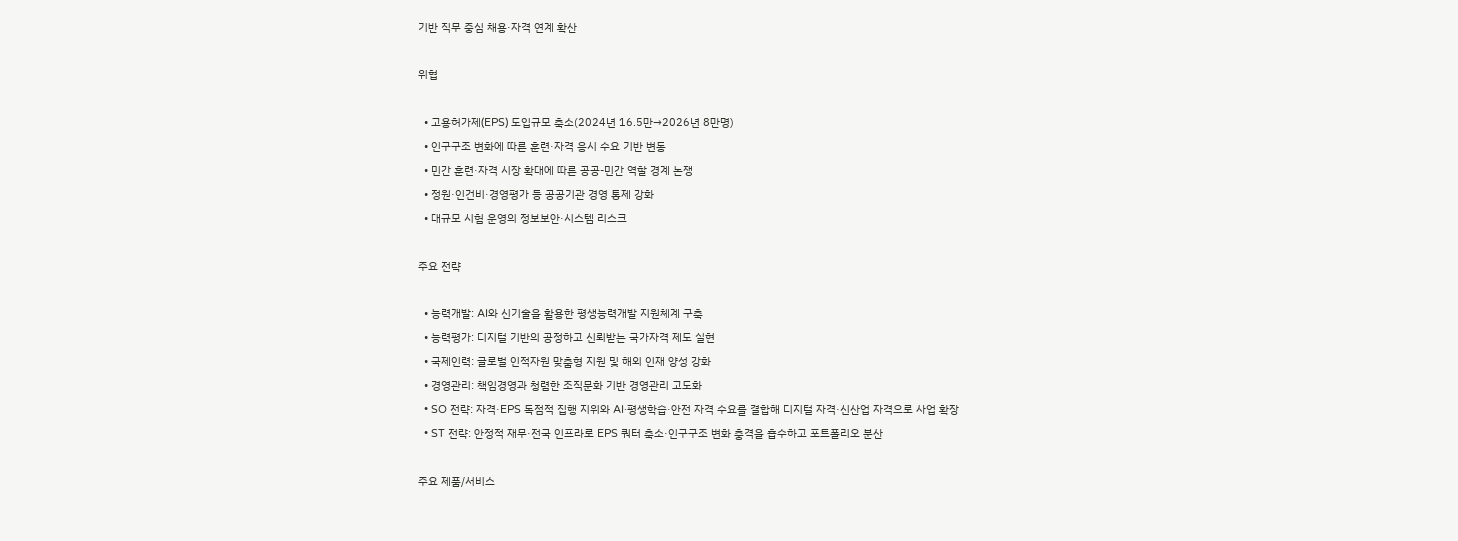기반 직무 중심 채용·자격 연계 확산

위협

  • 고용허가제(EPS) 도입규모 축소(2024년 16.5만→2026년 8만명)
  • 인구구조 변화에 따른 훈련·자격 응시 수요 기반 변동
  • 민간 훈련·자격 시장 확대에 따른 공공-민간 역할 경계 논쟁
  • 정원·인건비·경영평가 등 공공기관 경영 통제 강화
  • 대규모 시험 운영의 정보보안·시스템 리스크

주요 전략

  • 능력개발: AI와 신기술을 활용한 평생능력개발 지원체계 구축
  • 능력평가: 디지털 기반의 공정하고 신뢰받는 국가자격 제도 실현
  • 국제인력: 글로벌 인적자원 맞춤형 지원 및 해외 인재 양성 강화
  • 경영관리: 책임경영과 청렴한 조직문화 기반 경영관리 고도화
  • SO 전략: 자격·EPS 독점적 집행 지위와 AI·평생학습·안전 자격 수요를 결합해 디지털 자격·신산업 자격으로 사업 확장
  • ST 전략: 안정적 재무·전국 인프라로 EPS 쿼터 축소·인구구조 변화 충격을 흡수하고 포트폴리오 분산

주요 제품/서비스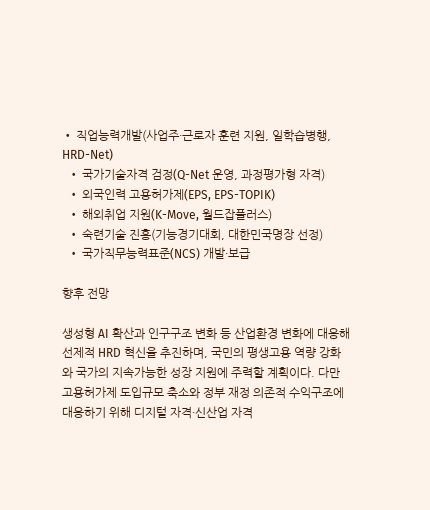• 직업능력개발(사업주·근로자 훈련 지원, 일학습병행, HRD-Net)
  • 국가기술자격 검정(Q-Net 운영, 과정평가형 자격)
  • 외국인력 고용허가제(EPS, EPS-TOPIK)
  • 해외취업 지원(K-Move, 월드잡플러스)
  • 숙련기술 진흥(기능경기대회, 대한민국명장 선정)
  • 국가직무능력표준(NCS) 개발·보급

향후 전망

생성형 AI 확산과 인구구조 변화 등 산업환경 변화에 대응해 선제적 HRD 혁신을 추진하며, 국민의 평생고용 역량 강화와 국가의 지속가능한 성장 지원에 주력할 계획이다. 다만 고용허가제 도입규모 축소와 정부 재정 의존적 수익구조에 대응하기 위해 디지털 자격·신산업 자격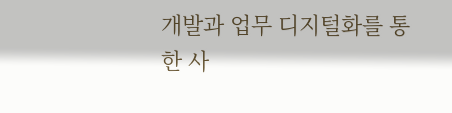개발과 업무 디지털화를 통한 사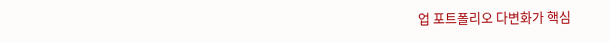업 포트폴리오 다변화가 핵심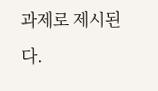과제로 제시된다.